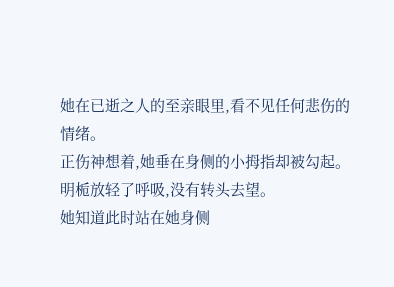她在已逝之人的至亲眼里,看不见任何悲伤的情绪。
正伤神想着,她垂在身侧的小拇指却被勾起。
明栀放轻了呼吸,没有转头去望。
她知道此时站在她身侧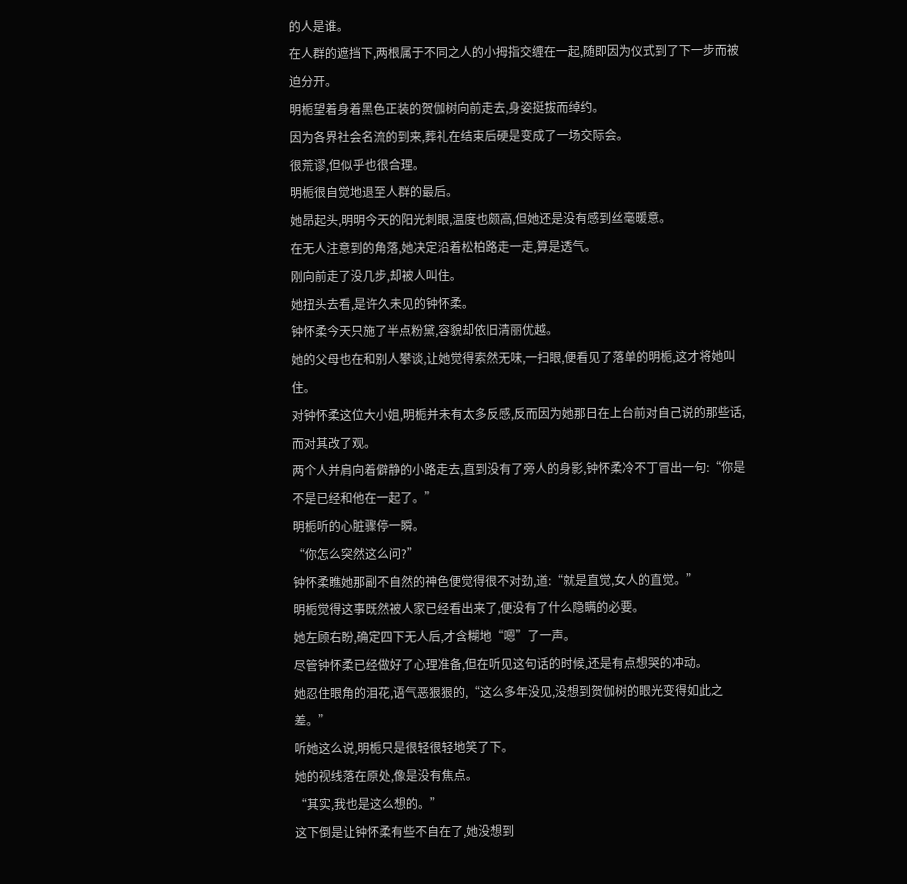的人是谁。
在人群的遮挡下,两根属于不同之人的小拇指交缠在一起,随即因为仪式到了下一步而被迫分开。
明栀望着身着黑色正装的贺伽树向前走去,身姿挺拔而绰约。
因为各界社会名流的到来,葬礼在结束后硬是变成了一场交际会。
很荒谬,但似乎也很合理。
明栀很自觉地退至人群的最后。
她昂起头,明明今天的阳光刺眼,温度也颇高,但她还是没有感到丝毫暖意。
在无人注意到的角落,她决定沿着松柏路走一走,算是透气。
刚向前走了没几步,却被人叫住。
她扭头去看,是许久未见的钟怀柔。
钟怀柔今天只施了半点粉黛,容貌却依旧清丽优越。
她的父母也在和别人攀谈,让她觉得索然无味,一扫眼,便看见了落单的明栀,这才将她叫住。
对钟怀柔这位大小姐,明栀并未有太多反感,反而因为她那日在上台前对自己说的那些话,而对其改了观。
两个人并肩向着僻静的小路走去,直到没有了旁人的身影,钟怀柔冷不丁冒出一句:“你是不是已经和他在一起了。”
明栀听的心脏骤停一瞬。
“你怎么突然这么问?”
钟怀柔瞧她那副不自然的神色便觉得很不对劲,道:“就是直觉,女人的直觉。”
明栀觉得这事既然被人家已经看出来了,便没有了什么隐瞒的必要。
她左顾右盼,确定四下无人后,才含糊地“嗯”了一声。
尽管钟怀柔已经做好了心理准备,但在听见这句话的时候,还是有点想哭的冲动。
她忍住眼角的泪花,语气恶狠狠的,“这么多年没见,没想到贺伽树的眼光变得如此之差。”
听她这么说,明栀只是很轻很轻地笑了下。
她的视线落在原处,像是没有焦点。
“其实,我也是这么想的。”
这下倒是让钟怀柔有些不自在了,她没想到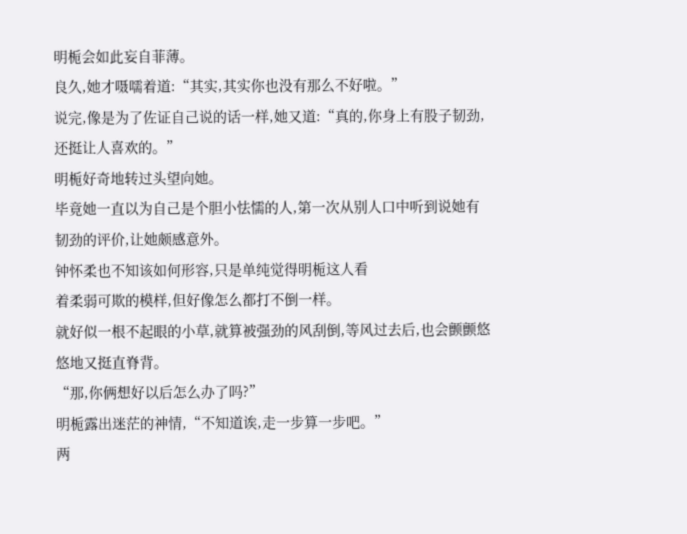明栀会如此妄自菲薄。
良久,她才嗫嚅着道:“其实,其实你也没有那么不好啦。”
说完,像是为了佐证自己说的话一样,她又道:“真的,你身上有股子韧劲,还挺让人喜欢的。”
明栀好奇地转过头望向她。
毕竟她一直以为自己是个胆小怯懦的人,第一次从别人口中听到说她有韧劲的评价,让她颇感意外。
钟怀柔也不知该如何形容,只是单纯觉得明栀这人看
着柔弱可欺的模样,但好像怎么都打不倒一样。
就好似一根不起眼的小草,就算被强劲的风刮倒,等风过去后,也会颤颤悠悠地又挺直脊背。
“那,你俩想好以后怎么办了吗?”
明栀露出迷茫的神情,“不知道诶,走一步算一步吧。”
两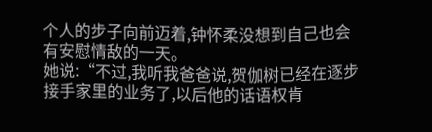个人的步子向前迈着,钟怀柔没想到自己也会有安慰情敌的一天。
她说:“不过,我听我爸爸说,贺伽树已经在逐步接手家里的业务了,以后他的话语权肯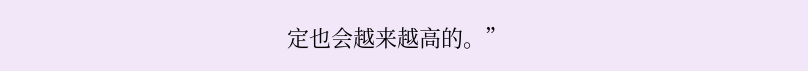定也会越来越高的。”